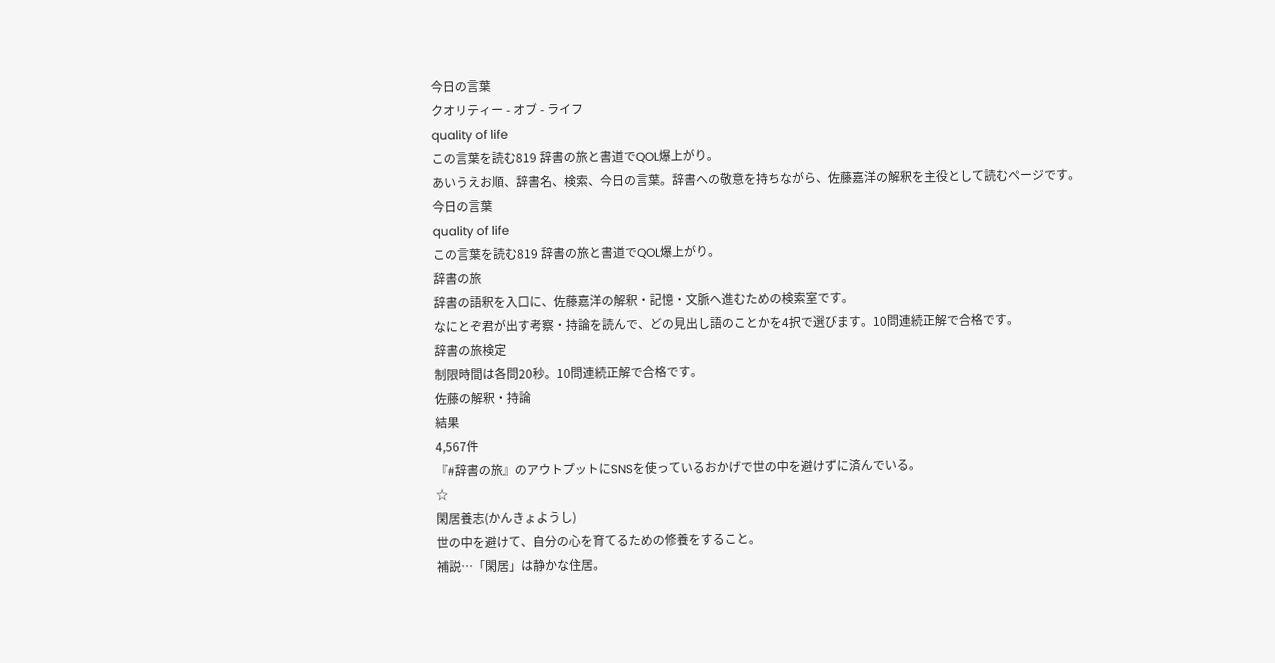今日の言葉
クオリティー - オブ - ライフ
quality of life
この言葉を読む819 辞書の旅と書道でQOL爆上がり。
あいうえお順、辞書名、検索、今日の言葉。辞書への敬意を持ちながら、佐藤嘉洋の解釈を主役として読むページです。
今日の言葉
quality of life
この言葉を読む819 辞書の旅と書道でQOL爆上がり。
辞書の旅
辞書の語釈を入口に、佐藤嘉洋の解釈・記憶・文脈へ進むための検索室です。
なにとぞ君が出す考察・持論を読んで、どの見出し語のことかを4択で選びます。10問連続正解で合格です。
辞書の旅検定
制限時間は各問20秒。10問連続正解で合格です。
佐藤の解釈・持論
結果
4,567件
『#辞書の旅』のアウトプットにSNSを使っているおかげで世の中を避けずに済んでいる。
☆
閑居養志(かんきょようし)
世の中を避けて、自分の心を育てるための修養をすること。
補説…「閑居」は静かな住居。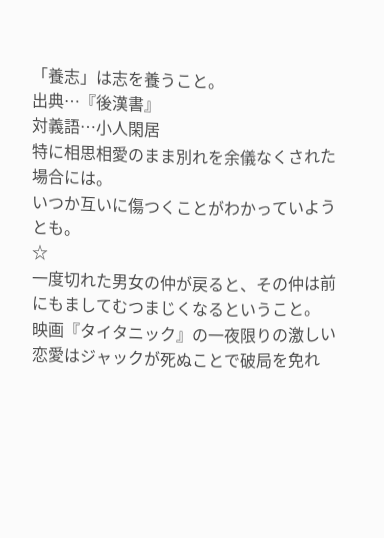「養志」は志を養うこと。
出典…『後漢書』
対義語…小人閑居
特に相思相愛のまま別れを余儀なくされた場合には。
いつか互いに傷つくことがわかっていようとも。
☆
一度切れた男女の仲が戻ると、その仲は前にもましてむつまじくなるということ。
映画『タイタニック』の一夜限りの激しい恋愛はジャックが死ぬことで破局を免れ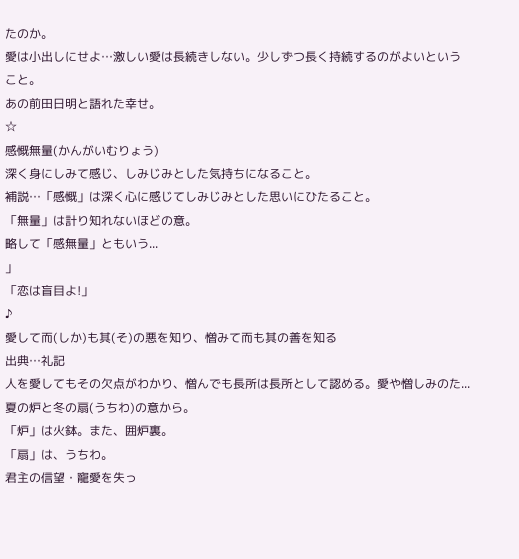たのか。
愛は小出しにせよ…激しい愛は長続きしない。少しずつ長く持続するのがよいということ。
あの前田日明と語れた幸せ。
☆
感慨無量(かんがいむりょう)
深く身にしみて感じ、しみじみとした気持ちになること。
補説…「感慨」は深く心に感じてしみじみとした思いにひたること。
「無量」は計り知れないほどの意。
略して「感無量」ともいう...
」
「恋は盲目よ!」
♪
愛して而(しか)も其(そ)の悪を知り、憎みて而も其の善を知る
出典…礼記
人を愛してもその欠点がわかり、憎んでも長所は長所として認める。愛や憎しみのた...
夏の炉と冬の扇(うちわ)の意から。
「炉」は火鉢。また、囲炉裏。
「扇」は、うちわ。
君主の信望・寵愛を失っ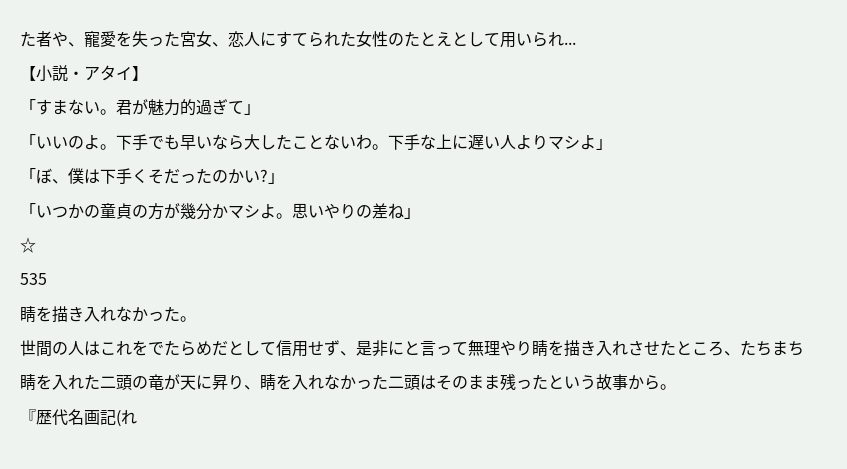た者や、寵愛を失った宮女、恋人にすてられた女性のたとえとして用いられ...
【小説・アタイ】
「すまない。君が魅力的過ぎて」
「いいのよ。下手でも早いなら大したことないわ。下手な上に遅い人よりマシよ」
「ぼ、僕は下手くそだったのかい?」
「いつかの童貞の方が幾分かマシよ。思いやりの差ね」
☆
535
睛を描き入れなかった。
世間の人はこれをでたらめだとして信用せず、是非にと言って無理やり睛を描き入れさせたところ、たちまち睛を入れた二頭の竜が天に昇り、睛を入れなかった二頭はそのまま残ったという故事から。
『歴代名画記(れ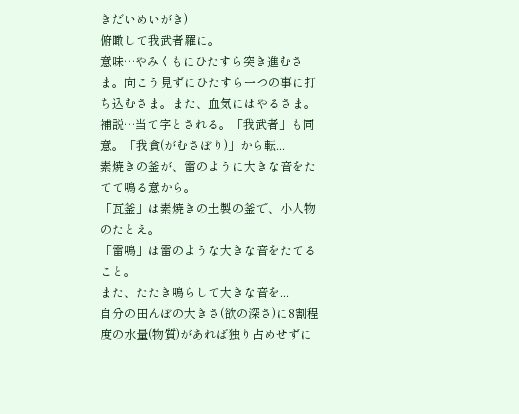きだいめいがき)
俯瞰して我武者羅に。
意味…やみくもにひたすら突き進むさま。向こう見ずにひたすら一つの事に打ち込むさま。また、血気にはやるさま。
補説…当て字とされる。「我武者」も同意。「我貪(がむさぼり)」から転...
素焼きの釜が、雷のように大きな音をたてて鳴る意から。
「瓦釜」は素焼きの土製の釜で、小人物のたとえ。
「雷鳴」は雷のような大きな音をたてること。
また、たたき鳴らして大きな音を...
自分の田んぼの大きさ(欲の深さ)に8割程度の水量(物質)があれば独り占めせずに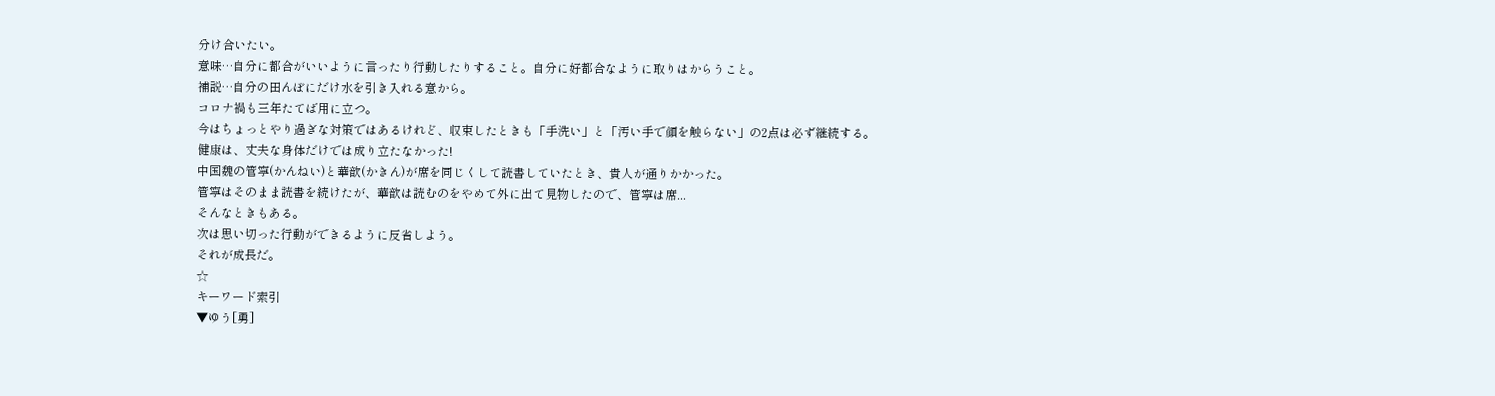分け合いたい。
意味…自分に都合がいいように言ったり行動したりすること。自分に好都合なように取りはからうこと。
補説…自分の田んぼにだけ水を引き入れる意から。
コロナ禍も三年たてば用に立つ。
今はちょっとやり過ぎな対策ではあるけれど、収束したときも「手洗い」と「汚い手で顔を触らない」の2点は必ず継続する。
健康は、丈夫な身体だけでは成り立たなかった!
中国魏の管寧(かんねい)と華歆(かきん)が席を同じくして読書していたとき、貴人が通りかかった。
管寧はそのまま読書を続けたが、華歆は読むのをやめて外に出て見物したので、管寧は席...
そんなときもある。
次は思い切った行動ができるように反省しよう。
それが成長だ。
☆
キーワード索引
▼ゆう[勇]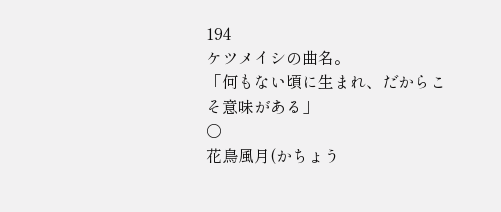194
ケツメイシの曲名。
「何もない頃に生まれ、だからこそ意味がある」
○
花鳥風月(かちょう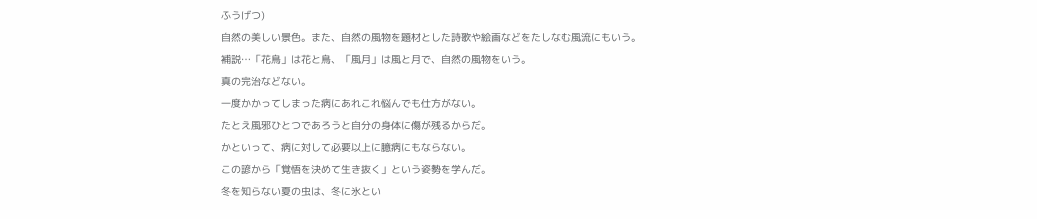ふうげつ)
自然の美しい景色。また、自然の風物を題材とした詩歌や絵画などをたしなむ風流にもいう。
補説…「花鳥」は花と鳥、「風月」は風と月で、自然の風物をいう。
真の完治などない。
一度かかってしまった病にあれこれ悩んでも仕方がない。
たとえ風邪ひとつであろうと自分の身体に傷が残るからだ。
かといって、病に対して必要以上に臆病にもならない。
この諺から「覚悟を決めて生き抜く」という姿勢を学んだ。
冬を知らない夏の虫は、冬に氷とい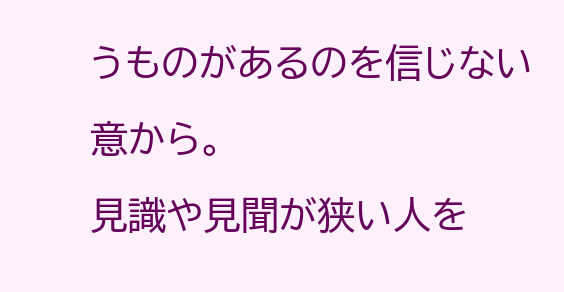うものがあるのを信じない意から。
見識や見聞が狭い人を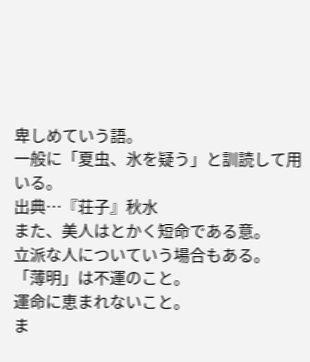卑しめていう語。
一般に「夏虫、氷を疑う」と訓読して用いる。
出典…『荘子』秋水
また、美人はとかく短命である意。
立派な人についていう場合もある。
「薄明」は不運のこと。
運命に恵まれないこと。
ま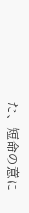た、短命の意に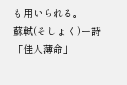も用いられる。
蘇軾(そしょく)ー詩「佳人薄命」